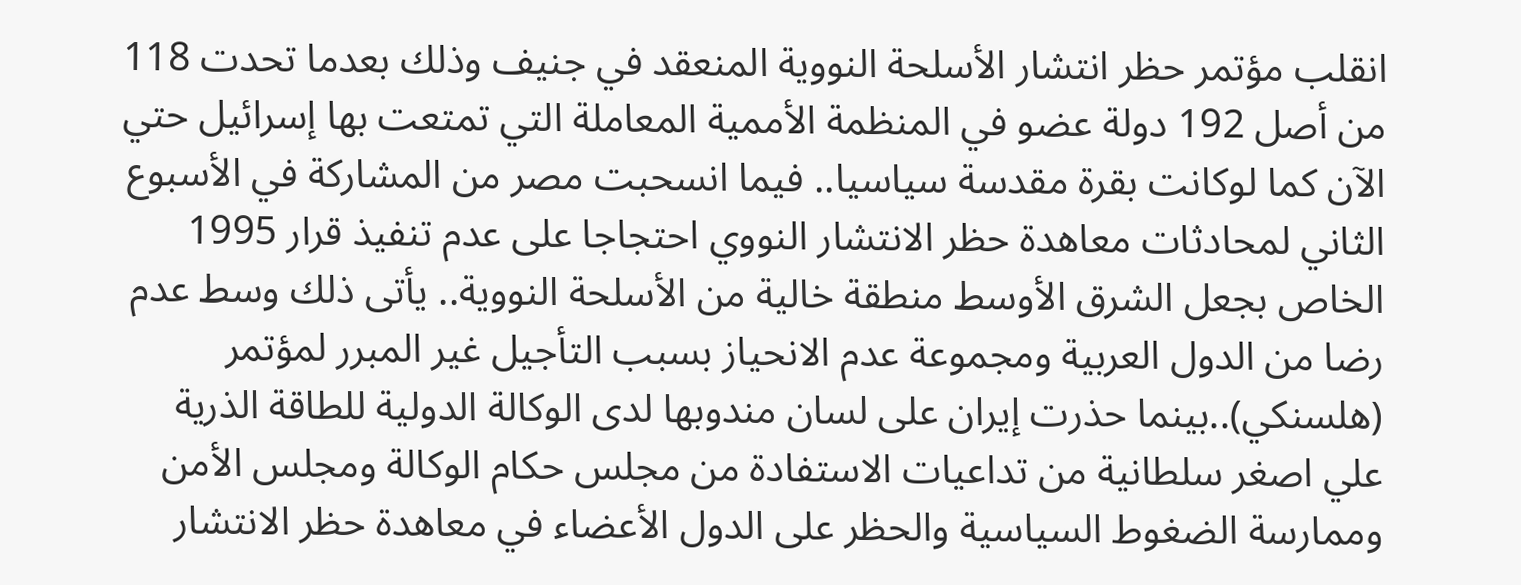انقلب مؤتمر حظر انتشار الأسلحة النووية المنعقد في جنيف وذلك بعدما تحدت 118 من أصل 192 دولة عضو في المنظمة الأممية المعاملة التي تمتعت بها إسرائيل حتي الآن كما لوكانت بقرة مقدسة سياسيا.. فيما انسحبت مصر من المشاركة في الأسبوع الثاني لمحادثات معاهدة حظر الانتشار النووي احتجاجا على عدم تنفيذ قرار 1995 الخاص بجعل الشرق الأوسط منطقة خالية من الأسلحة النووية.. يأتى ذلك وسط عدم رضا من الدول العربية ومجموعة عدم الانحياز بسبب التأجيل غير المبرر لمؤتمر (هلسنكي)..بينما حذرت إيران على لسان مندوبها لدى الوكالة الدولية للطاقة الذرية علي اصغر سلطانية من تداعيات الاستفادة من مجلس حكام الوكالة ومجلس الأمن وممارسة الضغوط السياسية والحظر على الدول الأعضاء في معاهدة حظر الانتشار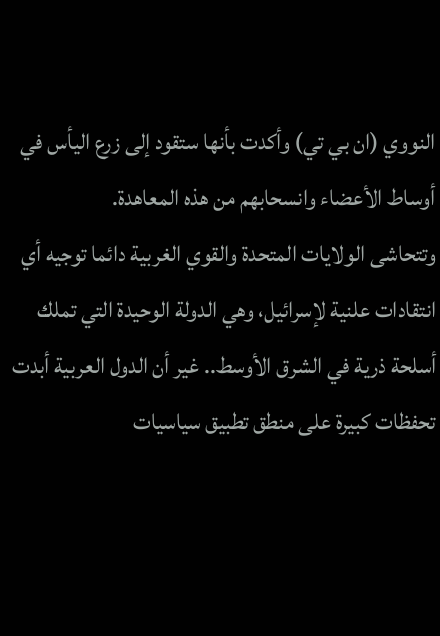النووي (ان بي تي) وأكدت بأنها ستقود إلى زرع اليأس في أوساط الأعضاء وانسحابهم من هذه المعاهدة.
وتتحاشى الولايات المتحدة والقوي الغربية دائما توجيه أي انتقادات علنية لإسرائيل، وهي الدولة الوحيدة التي تملك أسلحة ذرية في الشرق الأوسط.. غير أن الدول العربية أبدت تحفظات كبيرة على منطق تطبيق سياسيات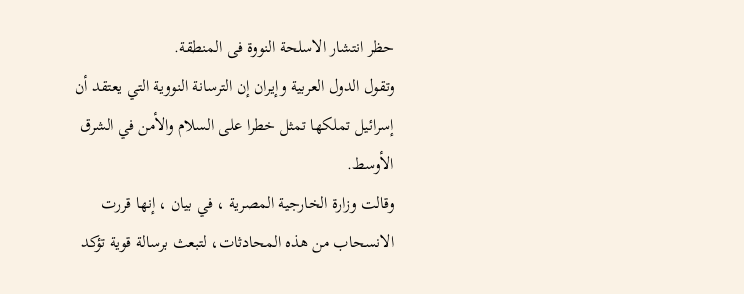حظر انتشار الاسلحة النووة فى المنطقة.
وتقول الدول العربية وإيران إن الترسانة النووية التي يعتقد أن إسرائيل تملكها تمثل خطرا على السلام والأمن في الشرق الأوسط.
وقالت وزارة الخارجية المصرية ، في بيان ، إنها قررت الانسحاب من هذه المحادثات، لتبعث برسالة قوية تؤكد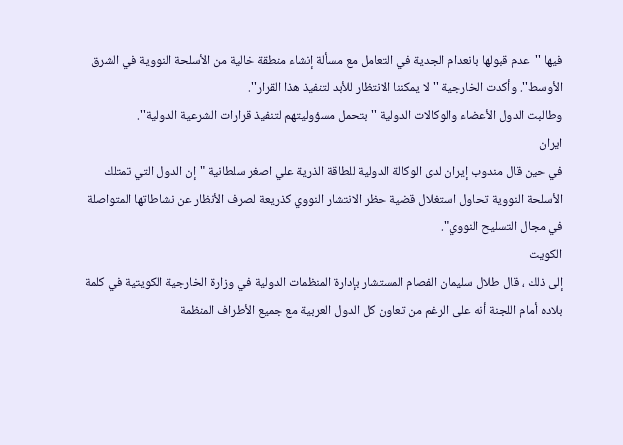فيها ''عدم قبولها بانعدام الجدية في التعامل مع مسألة إنشاء منطقة خالية من الأسلحة النووية في الشرق الأوسط''. وأكدت الخارجية ''لا يمكننا الانتظار للأبد لتنفيذ هذا القرار''.
وطالبت الدول الأعضاء والوكالات الدولية ''بتحمل مسؤوليتهم لتنفيذ قرارات الشرعية الدولية''.
ايران
في حين قال مندوب إيران لدى الوكالة الدولية للطاقة الذرية علي اصغر سلطانية "إن الدول التي تمتلك الأسلحة النووية تحاول استغلال قضية حظر الانتشار النووي كذريعة لصرف الأنظار عن نشاطاتها المتواصلة في مجال التسليح النووي".
الكويت
إلى ذلك ، قال طلال سليمان الفصام المستشار بإدارة المنظمات الدولية في وزارة الخارجية الكويتية في كلمة بلاده أمام اللجنة أنه على الرغم من تعاون كل الدول العربية مع جميع الأطراف المنظمة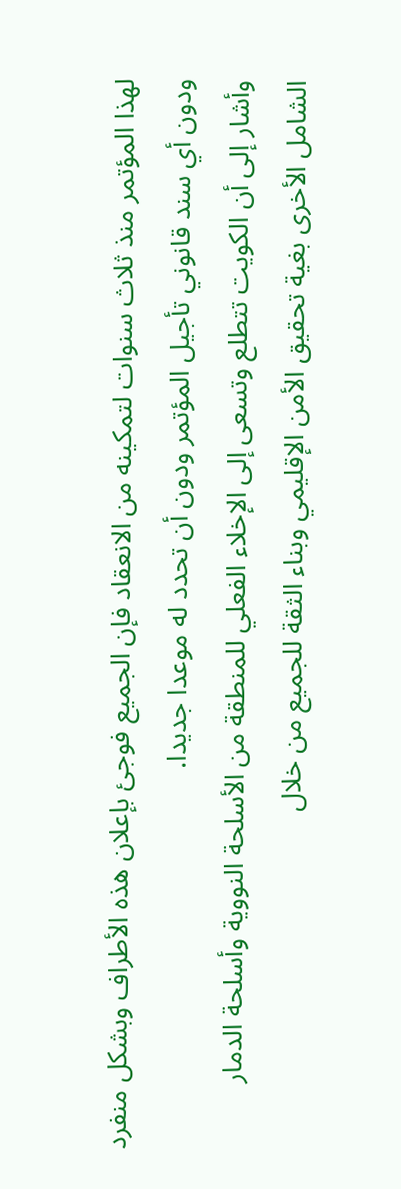لهذا المؤتمر منذ ثلاث سنوات لتمكينه من الانعقاد فإن الجميع فوجئ بإعلان هذه الأطراف وبشكل منفرد ودون أي سند قانوني تأجيل المؤتمر ودون أن تحدد له موعدا جديدا.
وأشار إلى أن الكويت تتطلع وتسعى إلى الإخلاء الفعلي للمنطقة من الأسلحة النووية وأسلحة الدمار الشامل الأخرى بغية تحقيق الأمن الإقليمي وبناء الثقة للجميع من خلال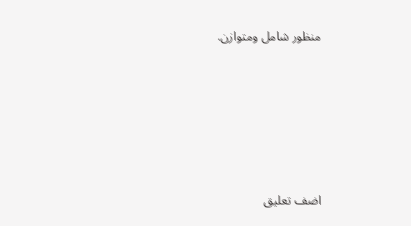منظور شامل ومتوازن.









اضف تعليق